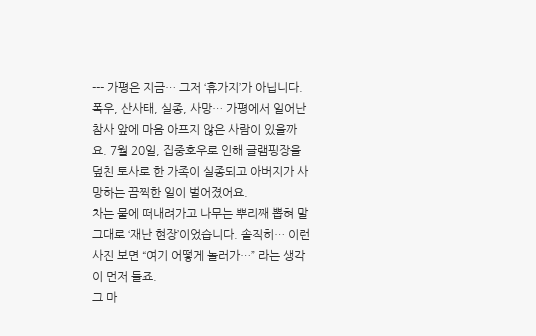--- 가평은 지금… 그저 ‘휴가지’가 아닙니다. 폭우, 산사태, 실종, 사망… 가평에서 일어난 참사 앞에 마음 아프지 않은 사람이 있을까요. 7월 20일, 집중호우로 인해 글램핑장을 덮친 토사로 한 가족이 실종되고 아버지가 사망하는 끔찍한 일이 벌어졌어요.
차는 물에 떠내려가고 나무는 뿌리째 뽑혀 말 그대로 ‘재난 현장’이었습니다. 솔직히… 이런 사진 보면 “여기 어떻게 놀러가…” 라는 생각이 먼저 들죠.
그 마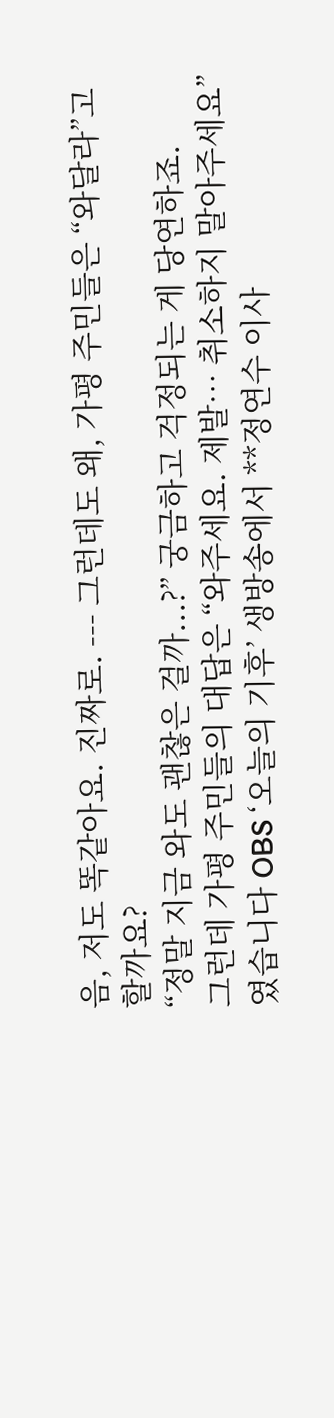음, 저도 똑같아요. 진짜로. --- 그런데도 왜, 가평 주민들은 “와달라”고 할까요?
“정말 지금 와도 괜찮은 걸까...?” 궁금하고 걱정되는 게 당연하죠.
그런데 가평 주민들의 대답은 “와주세요. 제발… 취소하지 말아주세요” 였습니다 OBS ‘오늘의 기후’ 생방송에서 **정연수 이사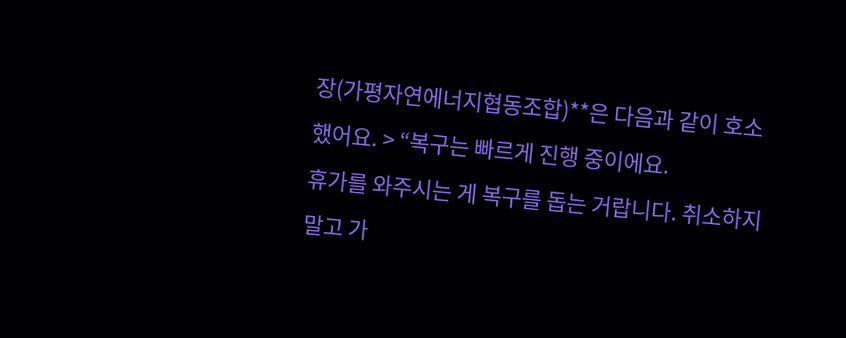장(가평자연에너지협동조합)**은 다음과 같이 호소했어요. > “복구는 빠르게 진행 중이에요.
휴가를 와주시는 게 복구를 돕는 거랍니다. 취소하지 말고 가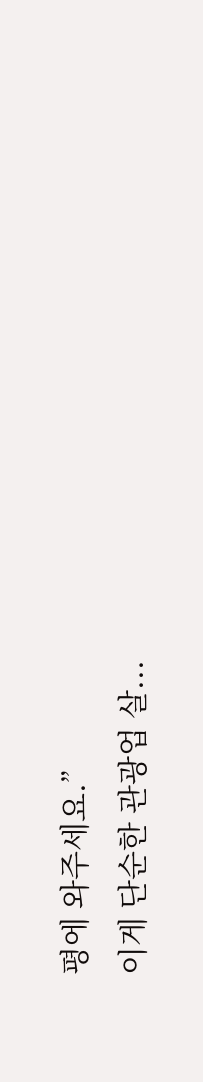평에 와주세요.”
이게 단순한 관광업 살...